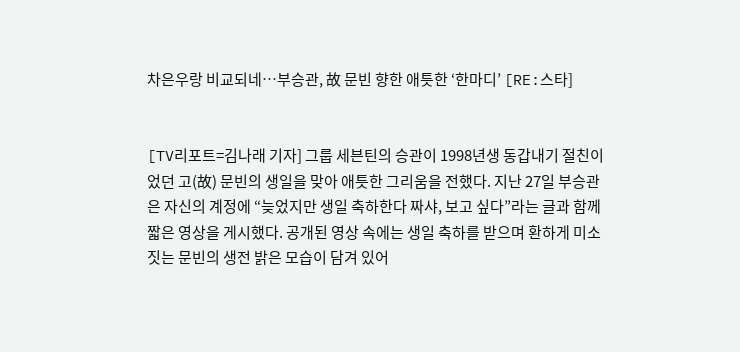차은우랑 비교되네…부승관, 故 문빈 향한 애틋한 ‘한마디’ [RE:스타]


[TV리포트=김나래 기자] 그룹 세븐틴의 승관이 1998년생 동갑내기 절친이었던 고(故) 문빈의 생일을 맞아 애틋한 그리움을 전했다. 지난 27일 부승관은 자신의 계정에 “늦었지만 생일 축하한다 짜샤, 보고 싶다”라는 글과 함께 짧은 영상을 게시했다. 공개된 영상 속에는 생일 축하를 받으며 환하게 미소 짓는 문빈의 생전 밝은 모습이 담겨 있어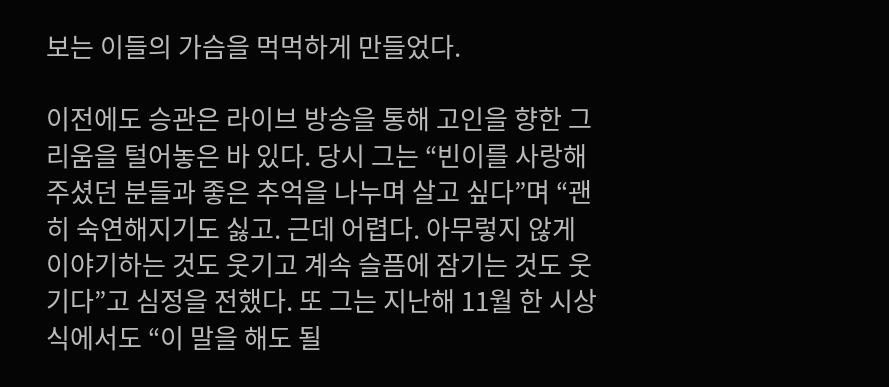보는 이들의 가슴을 먹먹하게 만들었다.

이전에도 승관은 라이브 방송을 통해 고인을 향한 그리움을 털어놓은 바 있다. 당시 그는 “빈이를 사랑해 주셨던 분들과 좋은 추억을 나누며 살고 싶다”며 “괜히 숙연해지기도 싫고. 근데 어렵다. 아무렇지 않게 이야기하는 것도 웃기고 계속 슬픔에 잠기는 것도 웃기다”고 심정을 전했다. 또 그는 지난해 11월 한 시상식에서도 “이 말을 해도 될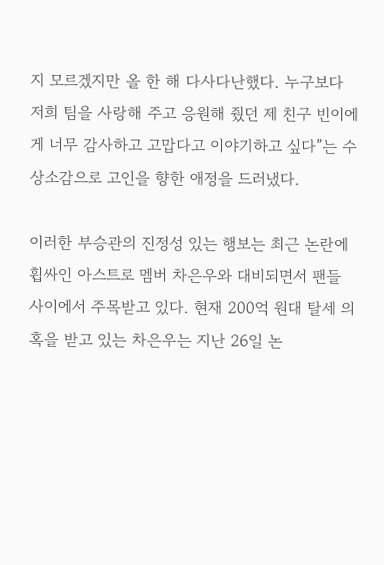지 모르겠지만 올 한 해 다사다난했다. 누구보다 저희 팀을 사랑해 주고 응원해 줬던 제 친구 빈이에게 너무 감사하고 고맙다고 이야기하고 싶다”는 수상소감으로 고인을 향한 애정을 드러냈다.

이러한 부승관의 진정성 있는 행보는 최근 논란에 휩싸인 아스트로 멤버 차은우와 대비되면서 팬들 사이에서 주목받고 있다. 현재 200억 원대 탈세 의혹을 받고 있는 차은우는 지난 26일 논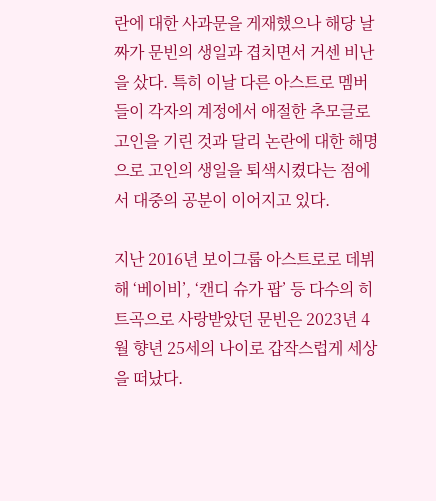란에 대한 사과문을 게재했으나 해당 날짜가 문빈의 생일과 겹치면서 거센 비난을 샀다. 특히 이날 다른 아스트로 멤버들이 각자의 계정에서 애절한 추모글로 고인을 기린 것과 달리 논란에 대한 해명으로 고인의 생일을 퇴색시켰다는 점에서 대중의 공분이 이어지고 있다.

지난 2016년 보이그룹 아스트로로 데뷔해 ‘베이비’, ‘캔디 슈가 팝’ 등 다수의 히트곡으로 사랑받았던 문빈은 2023년 4월 향년 25세의 나이로 갑작스럽게 세상을 떠났다.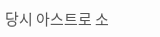당시 아스트로 소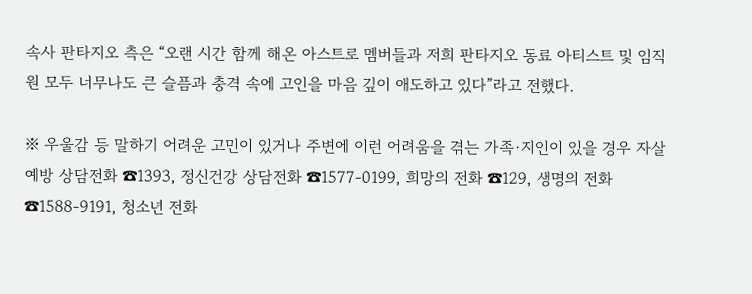속사 판타지오 측은 “오랜 시간 함께 해온 아스트로 멤버들과 저희 판타지오 동료 아티스트 및 임직원 모두 너무나도 큰 슬픔과 충격 속에 고인을 마음 깊이 애도하고 있다”라고 전했다.

※ 우울감 등 말하기 어려운 고민이 있거나 주변에 이런 어려움을 겪는 가족·지인이 있을 경우 자살예방 상담전화 ☎1393, 정신건강 상담전화 ☎1577-0199, 희망의 전화 ☎129, 생명의 전화 ☎1588-9191, 청소년 전화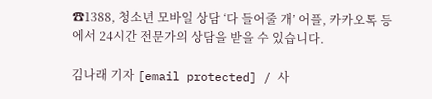☎1388, 청소년 모바일 상담 ‘다 들어줄 개’ 어플, 카카오톡 등에서 24시간 전문가의 상담을 받을 수 있습니다.

김나래 기자 [email protected] / 사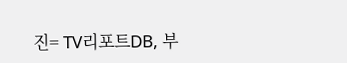진= TV리포트DB, 부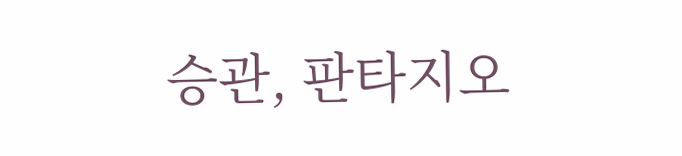승관, 판타지오